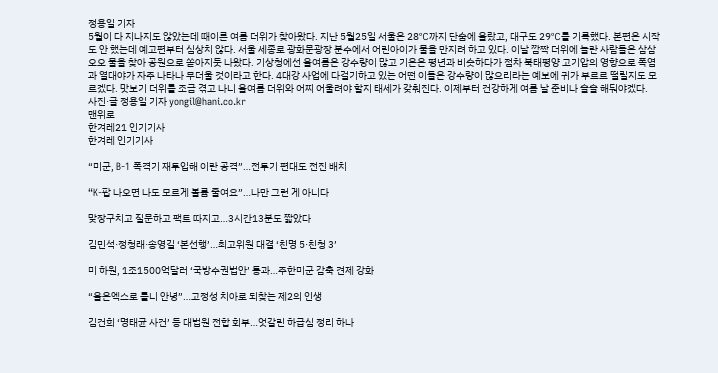정용일 기자
5월이 다 지나지도 않았는데 때이른 여름 더위가 찾아왔다. 지난 5월25일 서울은 28℃까지 단숨에 올랐고, 대구도 29℃를 기록했다. 본편은 시작도 안 했는데 예고편부터 심상치 않다. 서울 세종로 광화문광장 분수에서 어린아이가 물을 만지려 하고 있다. 이날 깜짝 더위에 놀란 사람들은 삼삼오오 물을 찾아 공원으로 쏟아지듯 나왔다. 기상청에선 올여름은 강수량이 많고 기온은 평년과 비슷하다가 점차 북태평양 고기압의 영향으로 폭염과 열대야가 자주 나타나 무더울 것이라고 한다. 4대강 사업에 다걸기하고 있는 어떤 이들은 강수량이 많으리라는 예보에 귀가 부르르 떨릴지도 모르겠다. 맛보기 더위를 조금 겪고 나니 올여름 더위와 어찌 어울려야 할지 태세가 갖춰진다. 이제부터 건강하게 여름 날 준비나 슬슬 해둬야겠다.
사진·글 정용일 기자 yongil@hani.co.kr
맨위로
한겨레21 인기기사
한겨레 인기기사

“미군, B-1 폭격기 재투입해 이란 공격”…전투기 편대도 전진 배치

“K-팝 나오면 나도 모르게 볼륨 줄여요”…나만 그런 게 아니다

맞장구치고 질문하고 팩트 따지고…3시간13분도 짧았다

김민석·정청래·송영길 ‘본선행’…최고위원 대결 ‘친명 5·친청 3’

미 하원, 1조1500억달러 ‘국방수권법안’ 통과…주한미군 감축 견제 강화

“올온엑스로 틀니 안녕”…고정성 치아로 되찾는 제2의 인생

김건희 ‘명태균 사건’ 등 대법원 전합 회부…엇갈린 하급심 정리 하나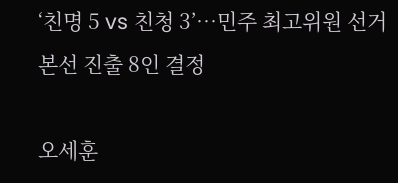‘친명 5 vs 친청 3’…민주 최고위원 선거 본선 진출 8인 결정

오세훈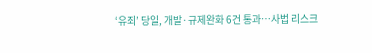‘유죄’ 당일, 개발·규제완화 6건 통과…사법 리스크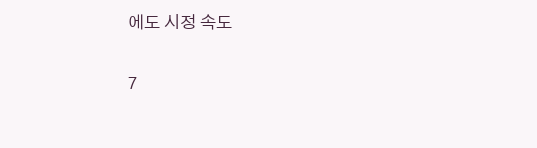에도 시정 속도

7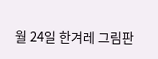월 24일 한겨레 그림판